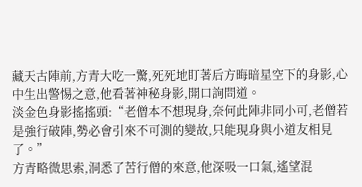藏天古陣前,方青大吃一驚,死死地盯著后方晦暗星空下的身影,心中生出警惕之意,他看著神秘身影,開口詢問道。
淡金色身影搖搖頭:“老僧本不想現身,奈何此陣非同小可,老僧若是強行破陣,勢必會引來不可測的變故,只能現身與小道友相見了。”
方青略微思索,洞悉了苦行僧的來意,他深吸一口氣,遙望混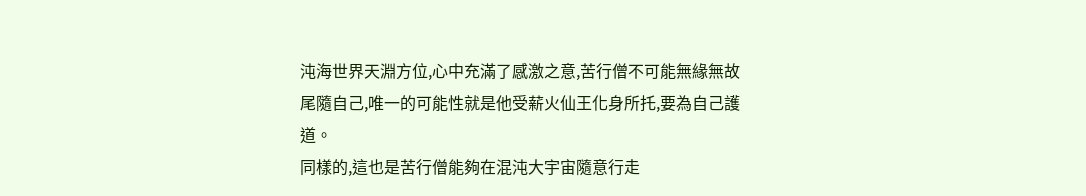沌海世界天淵方位,心中充滿了感激之意,苦行僧不可能無緣無故尾隨自己,唯一的可能性就是他受薪火仙王化身所托,要為自己護道。
同樣的,這也是苦行僧能夠在混沌大宇宙隨意行走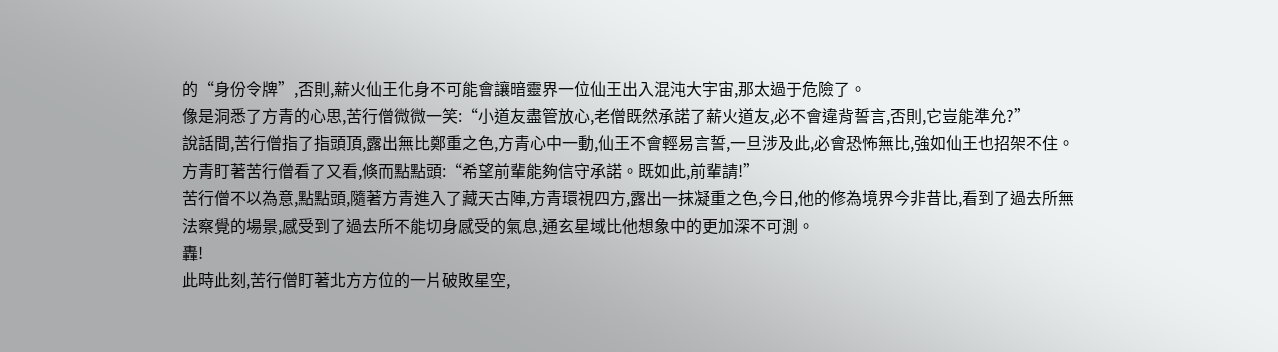的“身份令牌”,否則,薪火仙王化身不可能會讓暗靈界一位仙王出入混沌大宇宙,那太過于危險了。
像是洞悉了方青的心思,苦行僧微微一笑:“小道友盡管放心,老僧既然承諾了薪火道友,必不會違背誓言,否則,它豈能準允?”
說話間,苦行僧指了指頭頂,露出無比鄭重之色,方青心中一動,仙王不會輕易言誓,一旦涉及此,必會恐怖無比,強如仙王也招架不住。
方青盯著苦行僧看了又看,倏而點點頭:“希望前輩能夠信守承諾。既如此,前輩請!”
苦行僧不以為意,點點頭,隨著方青進入了藏天古陣,方青環視四方,露出一抹凝重之色,今日,他的修為境界今非昔比,看到了過去所無法察覺的場景,感受到了過去所不能切身感受的氣息,通玄星域比他想象中的更加深不可測。
轟!
此時此刻,苦行僧盯著北方方位的一片破敗星空,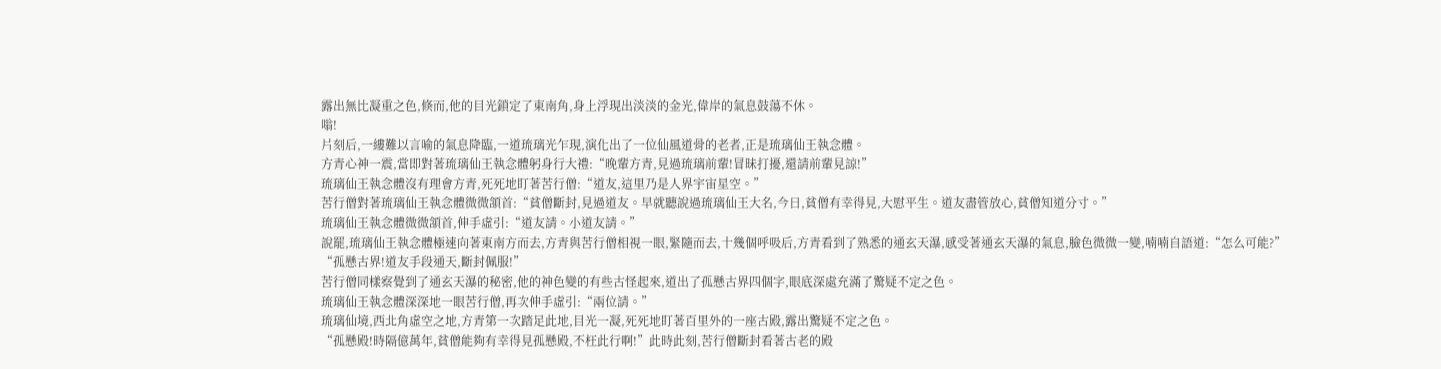露出無比凝重之色,倏而,他的目光鎖定了東南角,身上浮現出淡淡的金光,偉岸的氣息鼓蕩不休。
嗡!
片刻后,一縷難以言喻的氣息降臨,一道琉璃光乍現,演化出了一位仙風道骨的老者,正是琉璃仙王執念體。
方青心神一震,當即對著琉璃仙王執念體躬身行大禮:“晚輩方青,見過琉璃前輩!冒昧打擾,還請前輩見諒!”
琉璃仙王執念體沒有理會方青,死死地盯著苦行僧:“道友,這里乃是人界宇宙星空。”
苦行僧對著琉璃仙王執念體微微頷首:“貧僧斷封,見過道友。早就聽說過琉璃仙王大名,今日,貧僧有幸得見,大慰平生。道友盡管放心,貧僧知道分寸。”
琉璃仙王執念體微微頷首,伸手虛引:“道友請。小道友請。”
說罷,琉璃仙王執念體極速向著東南方而去,方青與苦行僧相視一眼,緊隨而去,十幾個呼吸后,方青看到了熟悉的通玄天瀑,感受著通玄天瀑的氣息,臉色微微一變,喃喃自語道:“怎么可能?”
“孤懸古界!道友手段通天,斷封佩服!”
苦行僧同樣察覺到了通玄天瀑的秘密,他的神色變的有些古怪起來,道出了孤懸古界四個字,眼底深處充滿了驚疑不定之色。
琉璃仙王執念體深深地一眼苦行僧,再次伸手虛引:“兩位請。”
琉璃仙境,西北角虛空之地,方青第一次踏足此地,目光一凝,死死地盯著百里外的一座古殿,露出驚疑不定之色。
“孤懸殿!時隔億萬年,貧僧能夠有幸得見孤懸殿,不枉此行啊!”此時此刻,苦行僧斷封看著古老的殿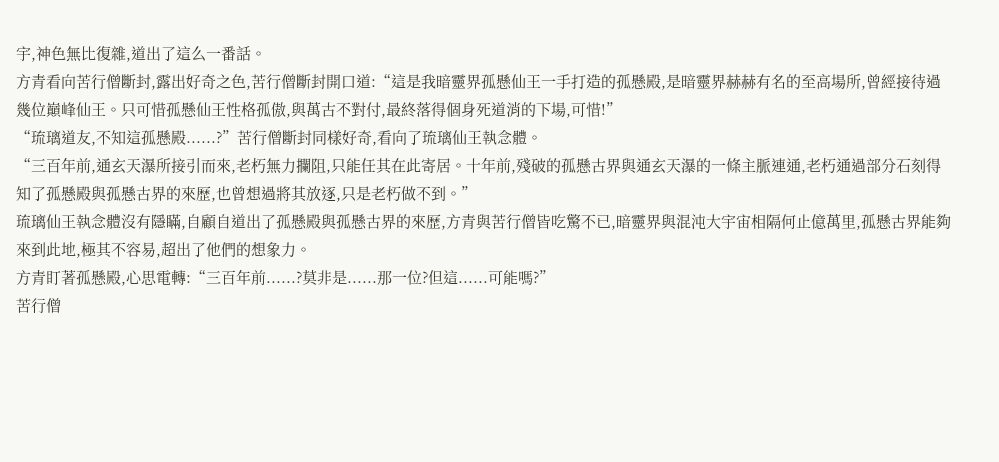宇,神色無比復雜,道出了這么一番話。
方青看向苦行僧斷封,露出好奇之色,苦行僧斷封開口道:“這是我暗靈界孤懸仙王一手打造的孤懸殿,是暗靈界赫赫有名的至高場所,曾經接待過幾位巔峰仙王。只可惜孤懸仙王性格孤傲,與萬古不對付,最終落得個身死道消的下場,可惜!”
“琉璃道友,不知這孤懸殿......?”苦行僧斷封同樣好奇,看向了琉璃仙王執念體。
“三百年前,通玄天瀑所接引而來,老朽無力攔阻,只能任其在此寄居。十年前,殘破的孤懸古界與通玄天瀑的一條主脈連通,老朽通過部分石刻得知了孤懸殿與孤懸古界的來歷,也曾想過將其放逐,只是老朽做不到。”
琉璃仙王執念體沒有隱瞞,自顧自道出了孤懸殿與孤懸古界的來歷,方青與苦行僧皆吃驚不已,暗靈界與混沌大宇宙相隔何止億萬里,孤懸古界能夠來到此地,極其不容易,超出了他們的想象力。
方青盯著孤懸殿,心思電轉:“三百年前......?莫非是......那一位?但這......可能嗎?”
苦行僧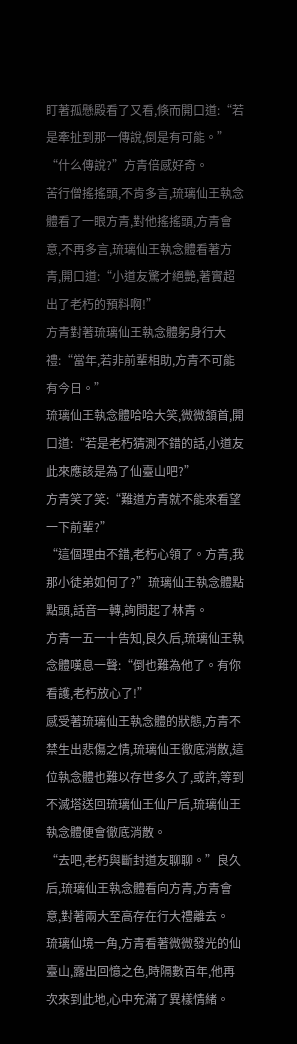盯著孤懸殿看了又看,倏而開口道:“若是牽扯到那一傳說,倒是有可能。”
“什么傳說?”方青倍感好奇。
苦行僧搖搖頭,不肯多言,琉璃仙王執念體看了一眼方青,對他搖搖頭,方青會意,不再多言,琉璃仙王執念體看著方青,開口道:“小道友驚才絕艷,著實超出了老朽的預料啊!”
方青對著琉璃仙王執念體躬身行大禮:“當年,若非前輩相助,方青不可能有今日。”
琉璃仙王執念體哈哈大笑,微微頷首,開口道:“若是老朽猜測不錯的話,小道友此來應該是為了仙臺山吧?”
方青笑了笑:“難道方青就不能來看望一下前輩?”
“這個理由不錯,老朽心領了。方青,我那小徒弟如何了?”琉璃仙王執念體點點頭,話音一轉,詢問起了林青。
方青一五一十告知,良久后,琉璃仙王執念體嘆息一聲:“倒也難為他了。有你看護,老朽放心了!”
感受著琉璃仙王執念體的狀態,方青不禁生出悲傷之情,琉璃仙王徹底消散,這位執念體也難以存世多久了,或許,等到不滅塔送回琉璃仙王仙尸后,琉璃仙王執念體便會徹底消散。
“去吧,老朽與斷封道友聊聊。”良久后,琉璃仙王執念體看向方青,方青會意,對著兩大至高存在行大禮離去。
琉璃仙境一角,方青看著微微發光的仙臺山,露出回憶之色,時隔數百年,他再次來到此地,心中充滿了異樣情緒。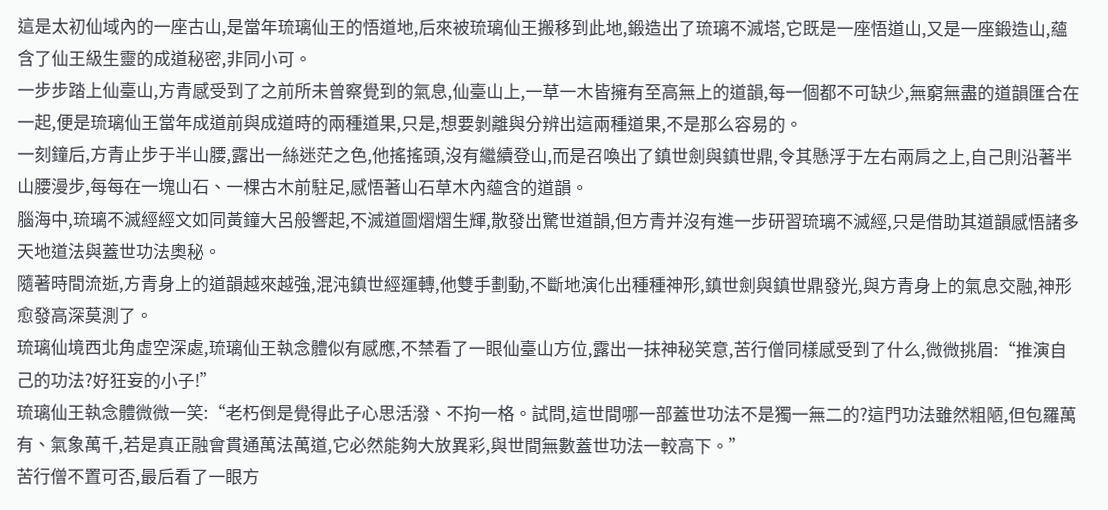這是太初仙域內的一座古山,是當年琉璃仙王的悟道地,后來被琉璃仙王搬移到此地,鍛造出了琉璃不滅塔,它既是一座悟道山,又是一座鍛造山,蘊含了仙王級生靈的成道秘密,非同小可。
一步步踏上仙臺山,方青感受到了之前所未曾察覺到的氣息,仙臺山上,一草一木皆擁有至高無上的道韻,每一個都不可缺少,無窮無盡的道韻匯合在一起,便是琉璃仙王當年成道前與成道時的兩種道果,只是,想要剝離與分辨出這兩種道果,不是那么容易的。
一刻鐘后,方青止步于半山腰,露出一絲迷茫之色,他搖搖頭,沒有繼續登山,而是召喚出了鎮世劍與鎮世鼎,令其懸浮于左右兩肩之上,自己則沿著半山腰漫步,每每在一塊山石、一棵古木前駐足,感悟著山石草木內蘊含的道韻。
腦海中,琉璃不滅經經文如同黃鐘大呂般響起,不滅道圖熠熠生輝,散發出驚世道韻,但方青并沒有進一步研習琉璃不滅經,只是借助其道韻感悟諸多天地道法與蓋世功法奧秘。
隨著時間流逝,方青身上的道韻越來越強,混沌鎮世經運轉,他雙手劃動,不斷地演化出種種神形,鎮世劍與鎮世鼎發光,與方青身上的氣息交融,神形愈發高深莫測了。
琉璃仙境西北角虛空深處,琉璃仙王執念體似有感應,不禁看了一眼仙臺山方位,露出一抹神秘笑意,苦行僧同樣感受到了什么,微微挑眉:“推演自己的功法?好狂妄的小子!”
琉璃仙王執念體微微一笑:“老朽倒是覺得此子心思活潑、不拘一格。試問,這世間哪一部蓋世功法不是獨一無二的?這門功法雖然粗陋,但包羅萬有、氣象萬千,若是真正融會貫通萬法萬道,它必然能夠大放異彩,與世間無數蓋世功法一較高下。”
苦行僧不置可否,最后看了一眼方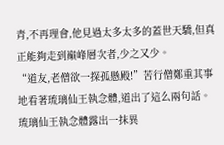青,不再理會,他見過太多太多的蓋世天驕,但真正能夠走到巔峰層次者,少之又少。
“道友,老僧欲一探孤懸殿!”苦行僧鄭重其事地看著琉璃仙王執念體,道出了這么兩句話。
琉璃仙王執念體露出一抹異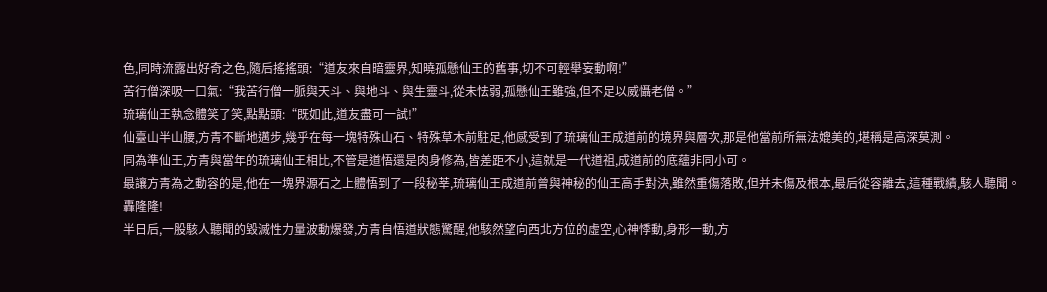色,同時流露出好奇之色,隨后搖搖頭:“道友來自暗靈界,知曉孤懸仙王的舊事,切不可輕舉妄動啊!”
苦行僧深吸一口氣:“我苦行僧一脈與天斗、與地斗、與生靈斗,從未怯弱,孤懸仙王雖強,但不足以威懾老僧。”
琉璃仙王執念體笑了笑,點點頭:“既如此,道友盡可一試!”
仙臺山半山腰,方青不斷地邁步,幾乎在每一塊特殊山石、特殊草木前駐足,他感受到了琉璃仙王成道前的境界與層次,那是他當前所無法媲美的,堪稱是高深莫測。
同為準仙王,方青與當年的琉璃仙王相比,不管是道悟還是肉身修為,皆差距不小,這就是一代道祖,成道前的底蘊非同小可。
最讓方青為之動容的是,他在一塊界源石之上體悟到了一段秘莘,琉璃仙王成道前曾與神秘的仙王高手對決,雖然重傷落敗,但并未傷及根本,最后從容離去,這種戰績,駭人聽聞。
轟隆隆!
半日后,一股駭人聽聞的毀滅性力量波動爆發,方青自悟道狀態驚醒,他駭然望向西北方位的虛空,心神悸動,身形一動,方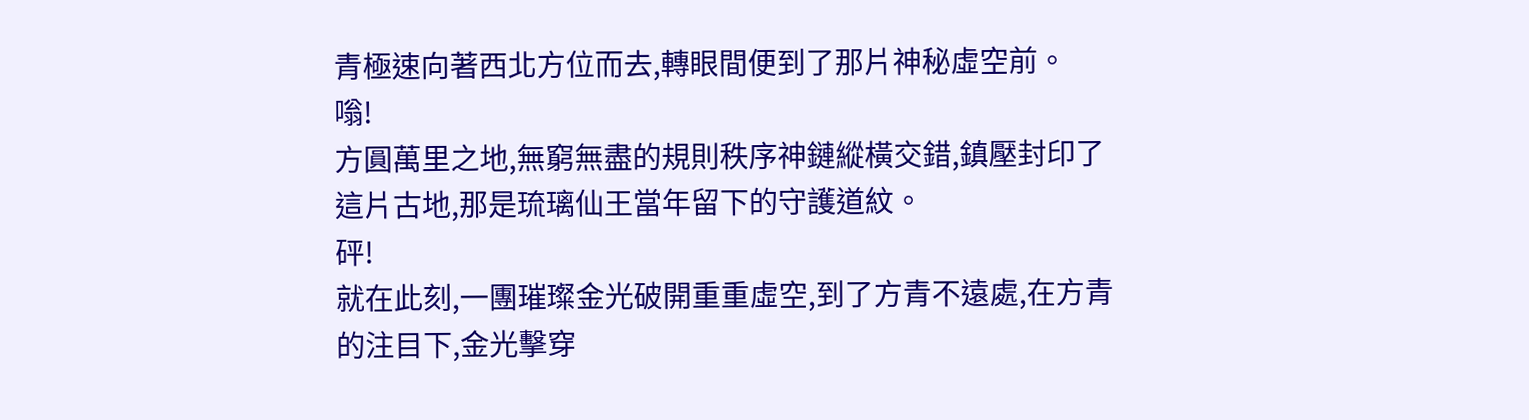青極速向著西北方位而去,轉眼間便到了那片神秘虛空前。
嗡!
方圓萬里之地,無窮無盡的規則秩序神鏈縱橫交錯,鎮壓封印了這片古地,那是琉璃仙王當年留下的守護道紋。
砰!
就在此刻,一團璀璨金光破開重重虛空,到了方青不遠處,在方青的注目下,金光擊穿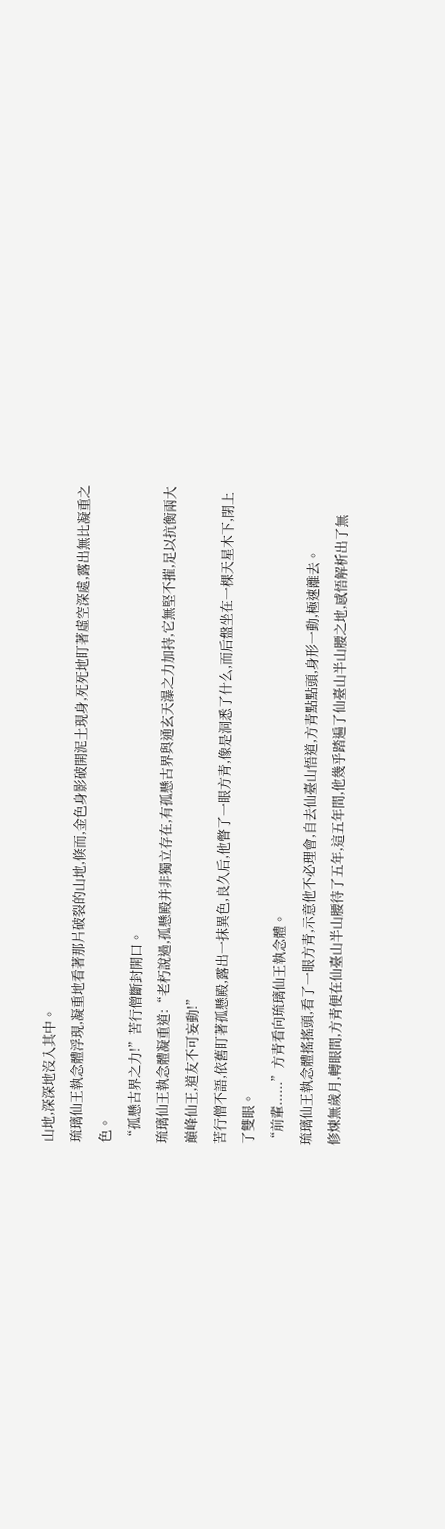山地,深深地沒入其中。
琉璃仙王執念體浮現,凝重地看著那片破裂的山地,倏而,金色身影破開泥土現身,死死地盯著虛空深處,露出無比凝重之色。
“孤懸古界之力!”苦行僧斷封開口。
琉璃仙王執念體凝重道:“老朽說過,孤懸殿并非獨立存在,有孤懸古界與通玄天瀑之力加持,它無堅不摧,足以抗衡兩大巔峰仙王,道友不可妄動!”
苦行僧不語,依舊盯著孤懸殿,露出一抹異色,良久后,他瞥了一眼方青,像是洞悉了什么,而后盤坐在一棵天星木下,閉上了雙眼。
“前輩......”方青看向琉璃仙王執念體。
琉璃仙王執念體搖搖頭,看了一眼方青,示意他不必理會,自去仙臺山悟道,方青點點頭,身形一動,極速離去。
修煉無歲月,轉眼間,方青便在仙臺山半山腰待了五年,這五年間,他幾乎踏遍了仙臺山半山腰之地,感悟解析出了無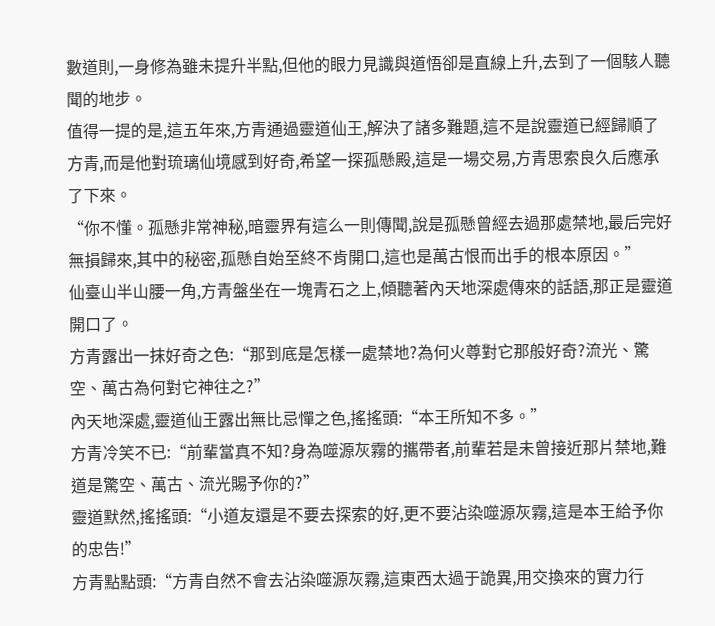數道則,一身修為雖未提升半點,但他的眼力見識與道悟卻是直線上升,去到了一個駭人聽聞的地步。
值得一提的是,這五年來,方青通過靈道仙王,解決了諸多難題,這不是說靈道已經歸順了方青,而是他對琉璃仙境感到好奇,希望一探孤懸殿,這是一場交易,方青思索良久后應承了下來。
“你不懂。孤懸非常神秘,暗靈界有這么一則傳聞,說是孤懸曾經去過那處禁地,最后完好無損歸來,其中的秘密,孤懸自始至終不肯開口,這也是萬古恨而出手的根本原因。”
仙臺山半山腰一角,方青盤坐在一塊青石之上,傾聽著內天地深處傳來的話語,那正是靈道開口了。
方青露出一抹好奇之色:“那到底是怎樣一處禁地?為何火尊對它那般好奇?流光、驚空、萬古為何對它神往之?”
內天地深處,靈道仙王露出無比忌憚之色,搖搖頭:“本王所知不多。”
方青冷笑不已:“前輩當真不知?身為噬源灰霧的攜帶者,前輩若是未曾接近那片禁地,難道是驚空、萬古、流光賜予你的?”
靈道默然,搖搖頭:“小道友還是不要去探索的好,更不要沾染噬源灰霧,這是本王給予你的忠告!”
方青點點頭:“方青自然不會去沾染噬源灰霧,這東西太過于詭異,用交換來的實力行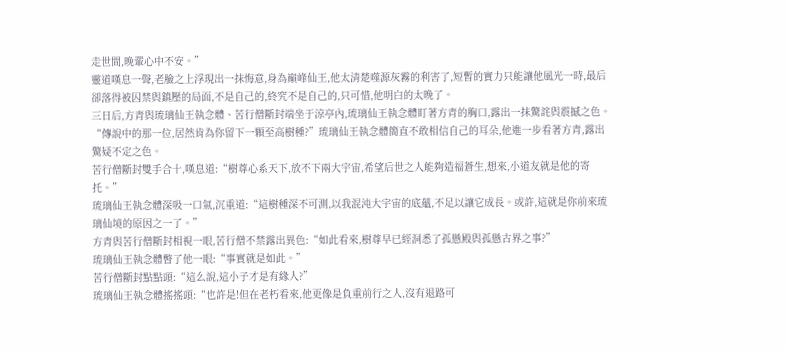走世間,晚輩心中不安。”
靈道嘆息一聲,老臉之上浮現出一抹悔意,身為巔峰仙王,他太清楚噬源灰霧的利害了,短暫的實力只能讓他風光一時,最后卻落得被囚禁與鎮壓的局面,不是自己的,終究不是自己的,只可惜,他明白的太晚了。
三日后,方青與琉璃仙王執念體、苦行僧斷封端坐于涼亭內,琉璃仙王執念體盯著方青的胸口,露出一抹驚詫與震撼之色。
“傳說中的那一位,居然肯為你留下一顆至高樹種?”琉璃仙王執念體簡直不敢相信自己的耳朵,他進一步看著方青,露出驚疑不定之色。
苦行僧斷封雙手合十,嘆息道:“樹尊心系天下,放不下兩大宇宙,希望后世之人能夠造福蒼生,想來,小道友就是他的寄托。”
琉璃仙王執念體深吸一口氣,沉重道:“這樹種深不可測,以我混沌大宇宙的底蘊,不足以讓它成長。或許,這就是你前來琉璃仙境的原因之一了。”
方青與苦行僧斷封相視一眼,苦行僧不禁露出異色:“如此看來,樹尊早已經洞悉了孤懸殿與孤懸古界之事?”
琉璃仙王執念體瞥了他一眼:“事實就是如此。”
苦行僧斷封點點頭:“這么說,這小子才是有緣人?”
琉璃仙王執念體搖搖頭:“也許是!但在老朽看來,他更像是負重前行之人,沒有退路可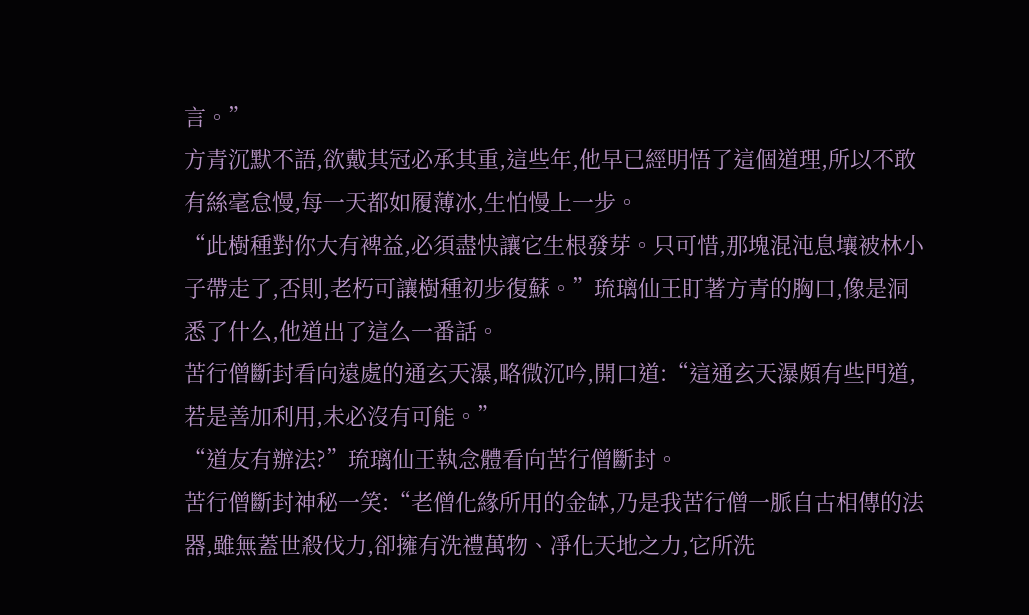言。”
方青沉默不語,欲戴其冠必承其重,這些年,他早已經明悟了這個道理,所以不敢有絲毫怠慢,每一天都如履薄冰,生怕慢上一步。
“此樹種對你大有裨益,必須盡快讓它生根發芽。只可惜,那塊混沌息壤被林小子帶走了,否則,老朽可讓樹種初步復蘇。”琉璃仙王盯著方青的胸口,像是洞悉了什么,他道出了這么一番話。
苦行僧斷封看向遠處的通玄天瀑,略微沉吟,開口道:“這通玄天瀑頗有些門道,若是善加利用,未必沒有可能。”
“道友有辦法?”琉璃仙王執念體看向苦行僧斷封。
苦行僧斷封神秘一笑:“老僧化緣所用的金缽,乃是我苦行僧一脈自古相傳的法器,雖無蓋世殺伐力,卻擁有洗禮萬物、凈化天地之力,它所洗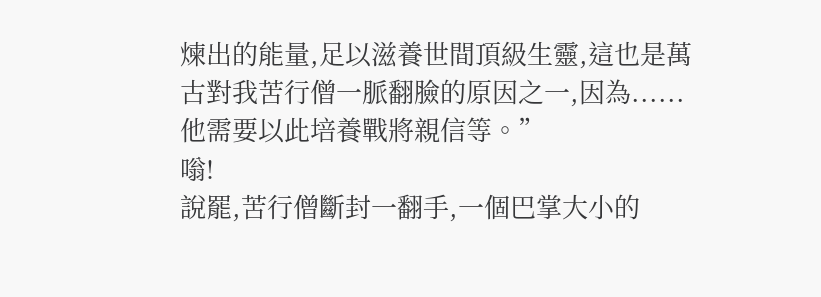煉出的能量,足以滋養世間頂級生靈,這也是萬古對我苦行僧一脈翻臉的原因之一,因為......他需要以此培養戰將親信等。”
嗡!
說罷,苦行僧斷封一翻手,一個巴掌大小的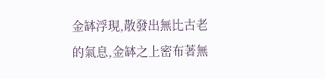金缽浮現,散發出無比古老的氣息,金缽之上密布著無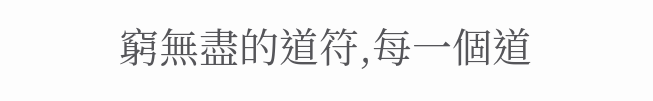窮無盡的道符,每一個道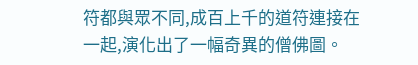符都與眾不同,成百上千的道符連接在一起,演化出了一幅奇異的僧佛圖。